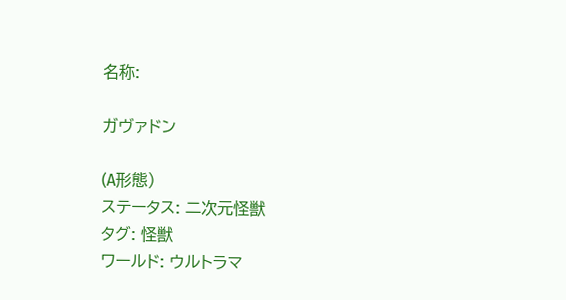名称:

ガヴァドン

(A形態)
ステータス: 二次元怪獣
タグ: 怪獣
ワールド: ウルトラマ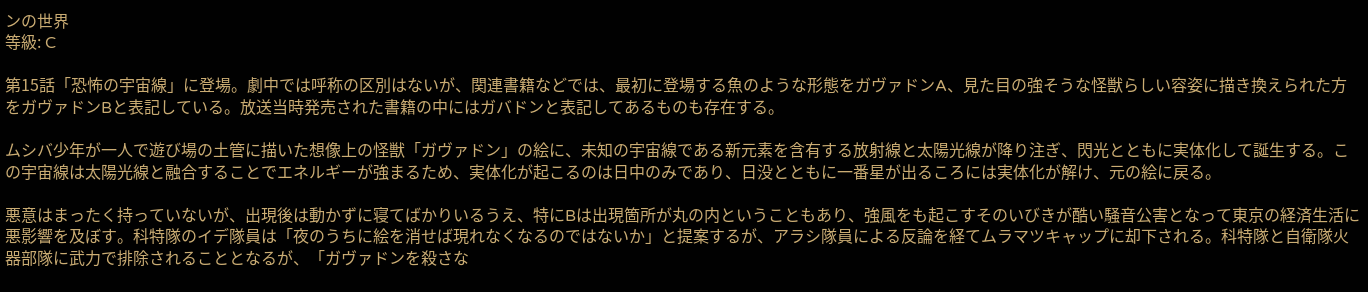ンの世界
等級: C

第15話「恐怖の宇宙線」に登場。劇中では呼称の区別はないが、関連書籍などでは、最初に登場する魚のような形態をガヴァドンA、見た目の強そうな怪獣らしい容姿に描き換えられた方をガヴァドンBと表記している。放送当時発売された書籍の中にはガバドンと表記してあるものも存在する。

ムシバ少年が一人で遊び場の土管に描いた想像上の怪獣「ガヴァドン」の絵に、未知の宇宙線である新元素を含有する放射線と太陽光線が降り注ぎ、閃光とともに実体化して誕生する。この宇宙線は太陽光線と融合することでエネルギーが強まるため、実体化が起こるのは日中のみであり、日没とともに一番星が出るころには実体化が解け、元の絵に戻る。

悪意はまったく持っていないが、出現後は動かずに寝てばかりいるうえ、特にBは出現箇所が丸の内ということもあり、強風をも起こすそのいびきが酷い騒音公害となって東京の経済生活に悪影響を及ぼす。科特隊のイデ隊員は「夜のうちに絵を消せば現れなくなるのではないか」と提案するが、アラシ隊員による反論を経てムラマツキャップに却下される。科特隊と自衛隊火器部隊に武力で排除されることとなるが、「ガヴァドンを殺さな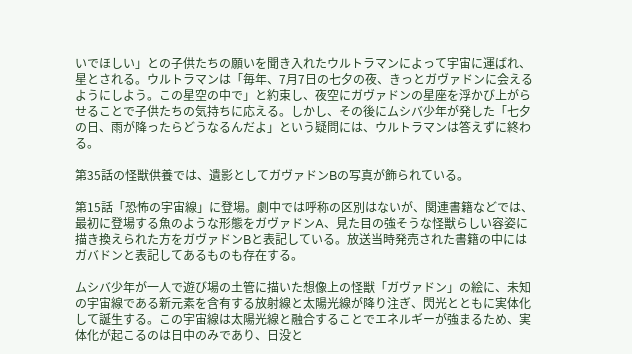いでほしい」との子供たちの願いを聞き入れたウルトラマンによって宇宙に運ばれ、星とされる。ウルトラマンは「毎年、7月7日の七夕の夜、きっとガヴァドンに会えるようにしよう。この星空の中で」と約束し、夜空にガヴァドンの星座を浮かび上がらせることで子供たちの気持ちに応える。しかし、その後にムシバ少年が発した「七夕の日、雨が降ったらどうなるんだよ」という疑問には、ウルトラマンは答えずに終わる。

第35話の怪獣供養では、遺影としてガヴァドンBの写真が飾られている。

第15話「恐怖の宇宙線」に登場。劇中では呼称の区別はないが、関連書籍などでは、最初に登場する魚のような形態をガヴァドンA、見た目の強そうな怪獣らしい容姿に描き換えられた方をガヴァドンBと表記している。放送当時発売された書籍の中にはガバドンと表記してあるものも存在する。

ムシバ少年が一人で遊び場の土管に描いた想像上の怪獣「ガヴァドン」の絵に、未知の宇宙線である新元素を含有する放射線と太陽光線が降り注ぎ、閃光とともに実体化して誕生する。この宇宙線は太陽光線と融合することでエネルギーが強まるため、実体化が起こるのは日中のみであり、日没と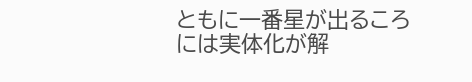ともに一番星が出るころには実体化が解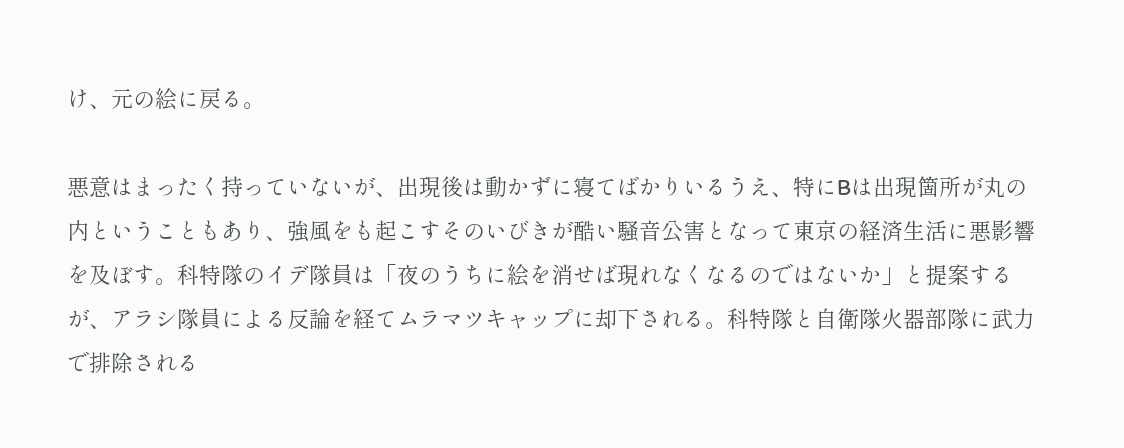け、元の絵に戻る。

悪意はまったく持っていないが、出現後は動かずに寝てばかりいるうえ、特にBは出現箇所が丸の内ということもあり、強風をも起こすそのいびきが酷い騒音公害となって東京の経済生活に悪影響を及ぼす。科特隊のイデ隊員は「夜のうちに絵を消せば現れなくなるのではないか」と提案するが、アラシ隊員による反論を経てムラマツキャップに却下される。科特隊と自衛隊火器部隊に武力で排除される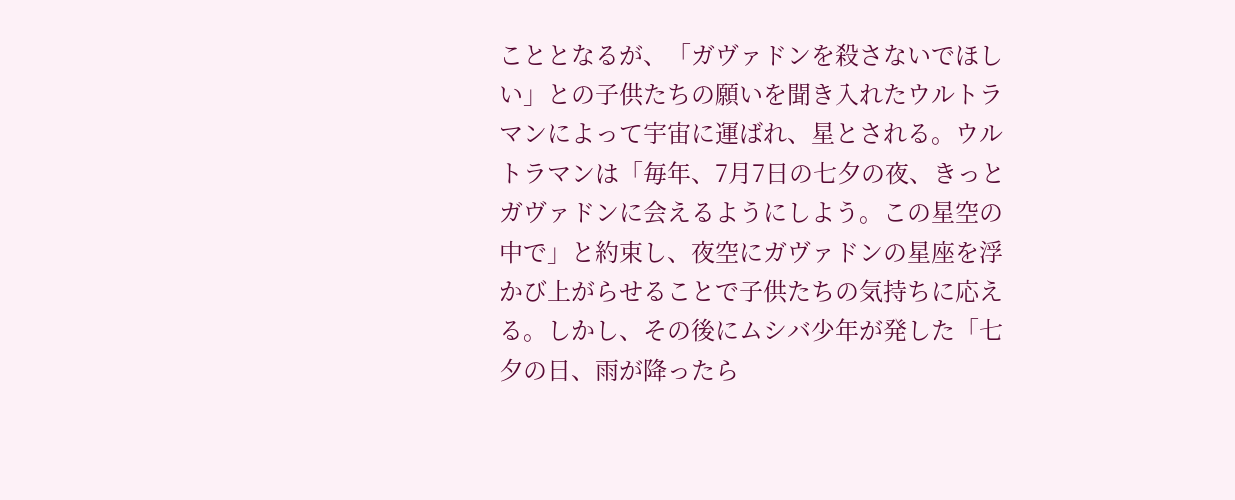こととなるが、「ガヴァドンを殺さないでほしい」との子供たちの願いを聞き入れたウルトラマンによって宇宙に運ばれ、星とされる。ウルトラマンは「毎年、7月7日の七夕の夜、きっとガヴァドンに会えるようにしよう。この星空の中で」と約束し、夜空にガヴァドンの星座を浮かび上がらせることで子供たちの気持ちに応える。しかし、その後にムシバ少年が発した「七夕の日、雨が降ったら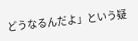どうなるんだよ」という疑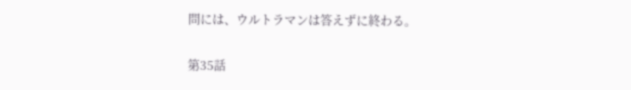問には、ウルトラマンは答えずに終わる。

第35話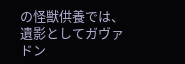の怪獣供養では、遺影としてガヴァドン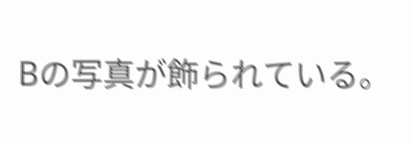Bの写真が飾られている。